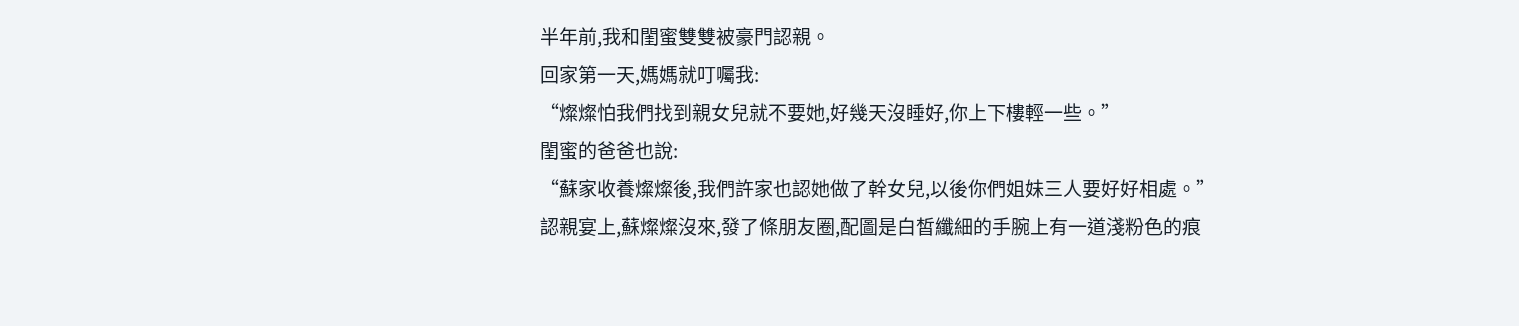半年前,我和閨蜜雙雙被豪門認親。
回家第一天,媽媽就叮囑我:
“燦燦怕我們找到親女兒就不要她,好幾天沒睡好,你上下樓輕一些。”
閨蜜的爸爸也說:
“蘇家收養燦燦後,我們許家也認她做了幹女兒,以後你們姐妹三人要好好相處。”
認親宴上,蘇燦燦沒來,發了條朋友圈,配圖是白皙纖細的手腕上有一道淺粉色的痕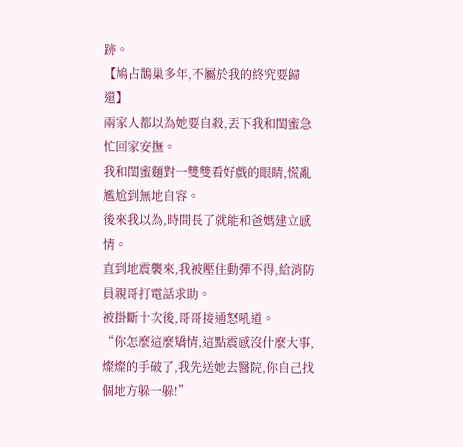跡。
【鳩占鵲巢多年,不屬於我的終究要歸還】
兩家人都以為她要自殺,丟下我和閨蜜急忙回家安撫。
我和閨蜜麵對一雙雙看好戲的眼睛,慌亂尷尬到無地自容。
後來我以為,時間長了就能和爸媽建立感情。
直到地震襲來,我被壓住動彈不得,給消防員親哥打電話求助。
被掛斷十次後,哥哥接通怒吼道。
“你怎麼這麼矯情,這點震感沒什麼大事,燦燦的手破了,我先送她去醫院,你自己找個地方躲一躲!”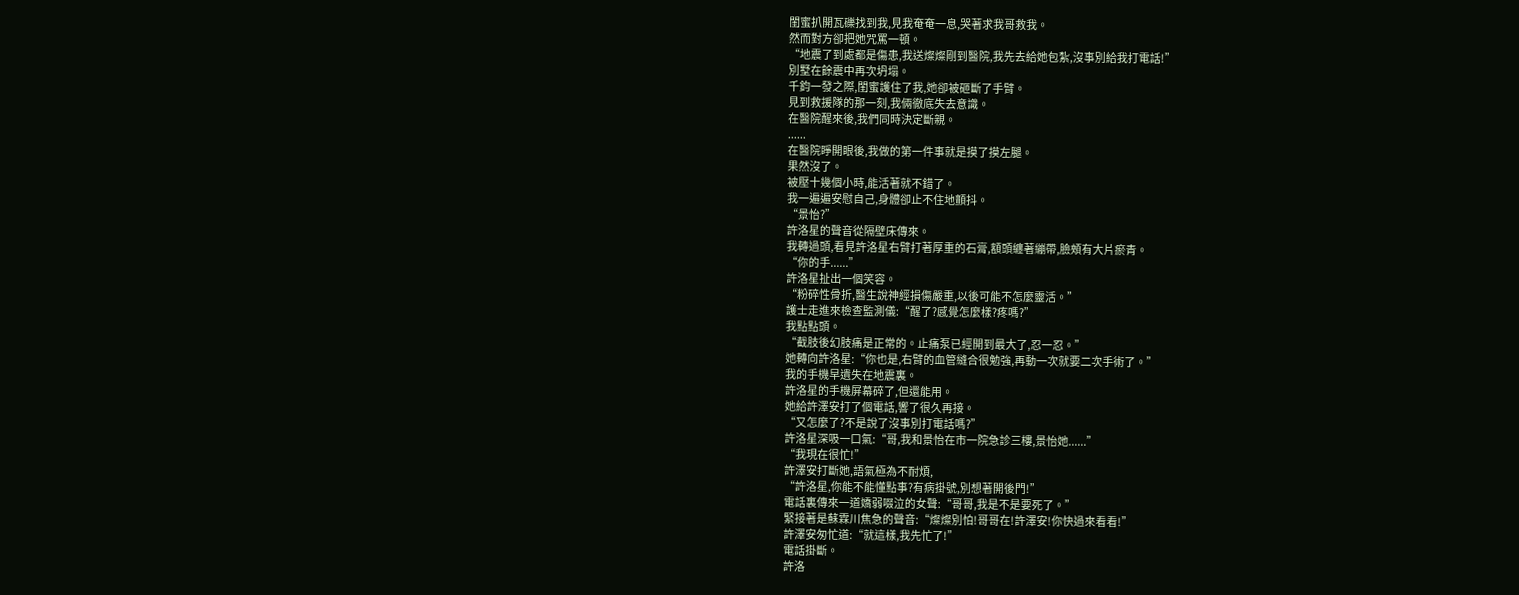閨蜜扒開瓦礫找到我,見我奄奄一息,哭著求我哥救我。
然而對方卻把她咒罵一頓。
“地震了到處都是傷患,我送燦燦剛到醫院,我先去給她包紮,沒事別給我打電話!”
別墅在餘震中再次坍塌。
千鈞一發之際,閨蜜護住了我,她卻被砸斷了手臂。
見到救援隊的那一刻,我倆徹底失去意識。
在醫院醒來後,我們同時決定斷親。
......
在醫院睜開眼後,我做的第一件事就是摸了摸左腿。
果然沒了。
被壓十幾個小時,能活著就不錯了。
我一遍遍安慰自己,身體卻止不住地顫抖。
“景怡?”
許洛星的聲音從隔壁床傳來。
我轉過頭,看見許洛星右臂打著厚重的石膏,額頭纏著繃帶,臉頰有大片瘀青。
“你的手......”
許洛星扯出一個笑容。
“粉碎性骨折,醫生說神經損傷嚴重,以後可能不怎麼靈活。”
護士走進來檢查監測儀:“醒了?感覺怎麼樣?疼嗎?”
我點點頭。
“截肢後幻肢痛是正常的。止痛泵已經開到最大了,忍一忍。”
她轉向許洛星:“你也是,右臂的血管縫合很勉強,再動一次就要二次手術了。”
我的手機早遺失在地震裏。
許洛星的手機屏幕碎了,但還能用。
她給許澤安打了個電話,響了很久再接。
“又怎麼了?不是說了沒事別打電話嗎?”
許洛星深吸一口氣:“哥,我和景怡在市一院急診三樓,景怡她......”
“我現在很忙!”
許澤安打斷她,語氣極為不耐煩,
“許洛星,你能不能懂點事?有病掛號,別想著開後門!”
電話裏傳來一道嬌弱啜泣的女聲:“哥哥,我是不是要死了。”
緊接著是蘇霖川焦急的聲音:“燦燦別怕!哥哥在!許澤安!你快過來看看!”
許澤安匆忙道:“就這樣,我先忙了!”
電話掛斷。
許洛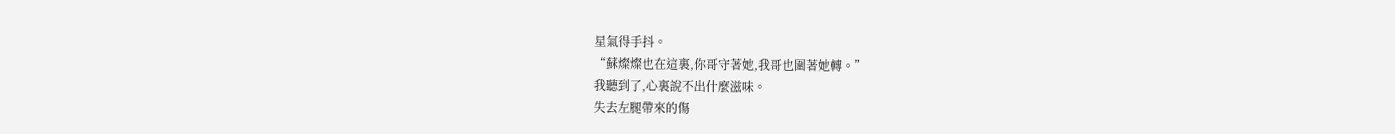星氣得手抖。
“蘇燦燦也在這裏,你哥守著她,我哥也圍著她轉。”
我聽到了,心裏說不出什麼滋味。
失去左腿帶來的傷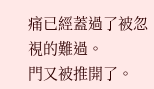痛已經蓋過了被忽視的難過。
門又被推開了。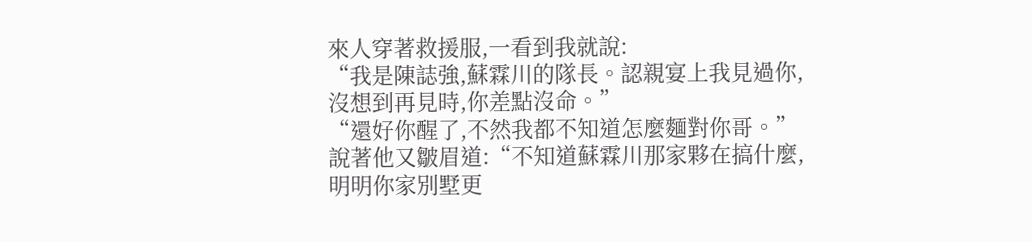來人穿著救援服,一看到我就說:
“我是陳誌強,蘇霖川的隊長。認親宴上我見過你,沒想到再見時,你差點沒命。”
“還好你醒了,不然我都不知道怎麼麵對你哥。”
說著他又皺眉道:“不知道蘇霖川那家夥在搞什麼,明明你家別墅更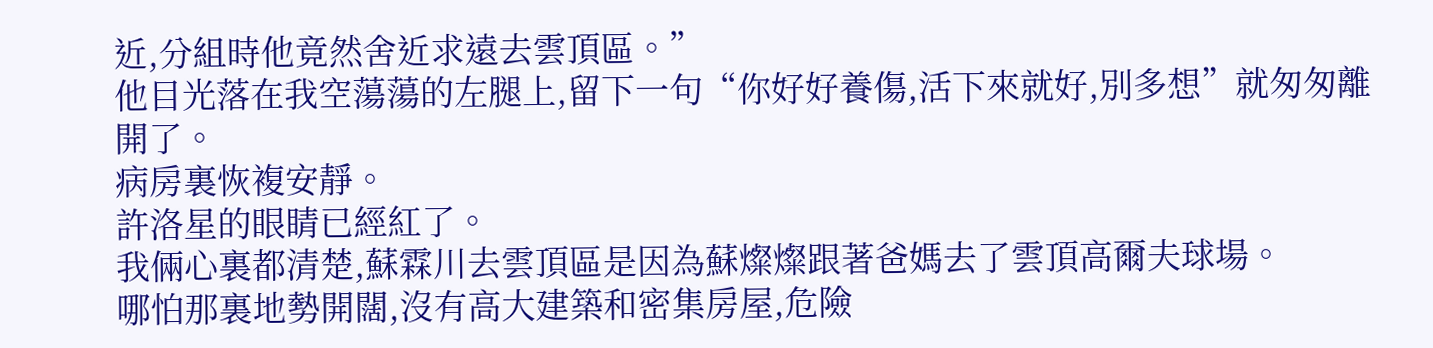近,分組時他竟然舍近求遠去雲頂區。”
他目光落在我空蕩蕩的左腿上,留下一句“你好好養傷,活下來就好,別多想”就匆匆離開了。
病房裏恢複安靜。
許洛星的眼睛已經紅了。
我倆心裏都清楚,蘇霖川去雲頂區是因為蘇燦燦跟著爸媽去了雲頂高爾夫球場。
哪怕那裏地勢開闊,沒有高大建築和密集房屋,危險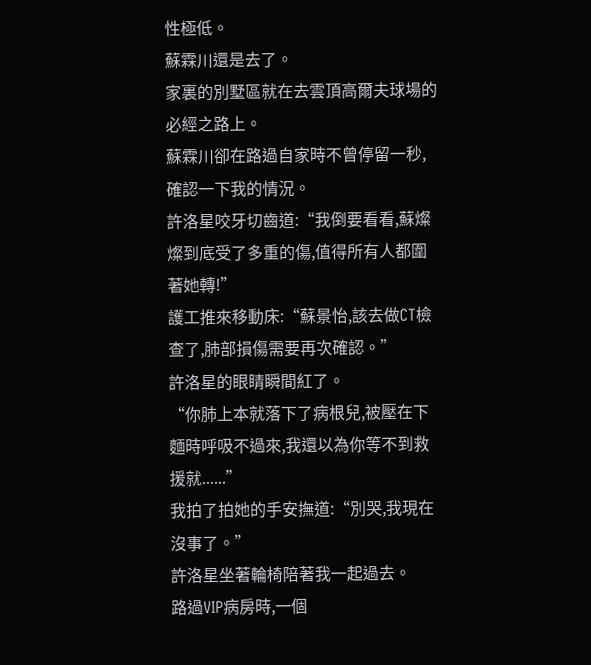性極低。
蘇霖川還是去了。
家裏的別墅區就在去雲頂高爾夫球場的必經之路上。
蘇霖川卻在路過自家時不曾停留一秒,確認一下我的情況。
許洛星咬牙切齒道:“我倒要看看,蘇燦燦到底受了多重的傷,值得所有人都圍著她轉!”
護工推來移動床:“蘇景怡,該去做CT檢查了,肺部損傷需要再次確認。”
許洛星的眼睛瞬間紅了。
“你肺上本就落下了病根兒,被壓在下麵時呼吸不過來,我還以為你等不到救援就......”
我拍了拍她的手安撫道:“別哭,我現在沒事了。”
許洛星坐著輪椅陪著我一起過去。
路過VIP病房時,一個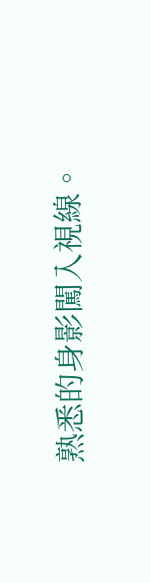熟悉的身影闖入視線。